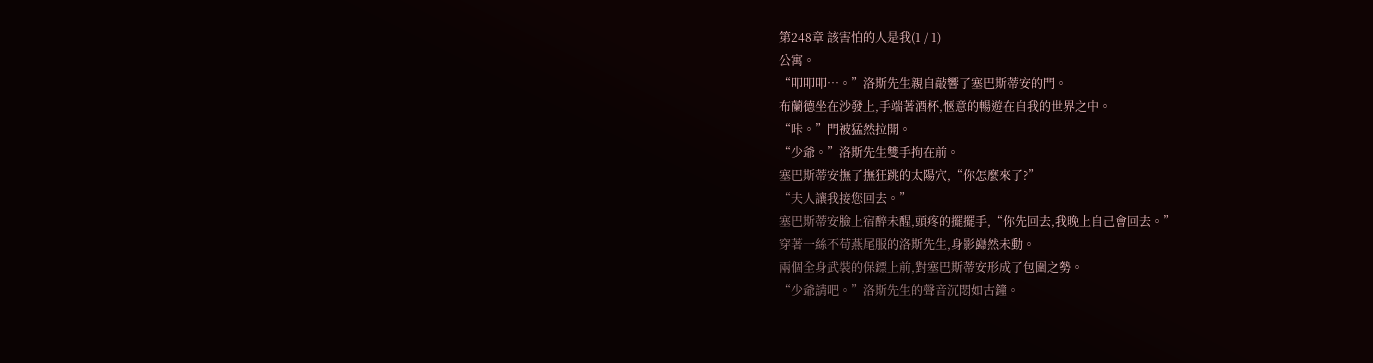第248章 該害怕的人是我(1 / 1)
公寓。
“叩叩叩…。”洛斯先生親自敲響了塞巴斯蒂安的門。
布蘭德坐在沙發上,手端著酒杯,愜意的暢遊在自我的世界之中。
“咔。”門被猛然拉開。
“少爺。”洛斯先生雙手拘在前。
塞巴斯蒂安撫了撫狂跳的太陽穴,“你怎麼來了?”
“夫人讓我接您回去。”
塞巴斯蒂安臉上宿醉未醒,頭疼的擺擺手,“你先回去,我晚上自己會回去。”
穿著一絲不苟燕尾服的洛斯先生,身影巋然未動。
兩個全身武裝的保鏢上前,對塞巴斯蒂安形成了包圍之勢。
“少爺請吧。”洛斯先生的聲音沉悶如古鐘。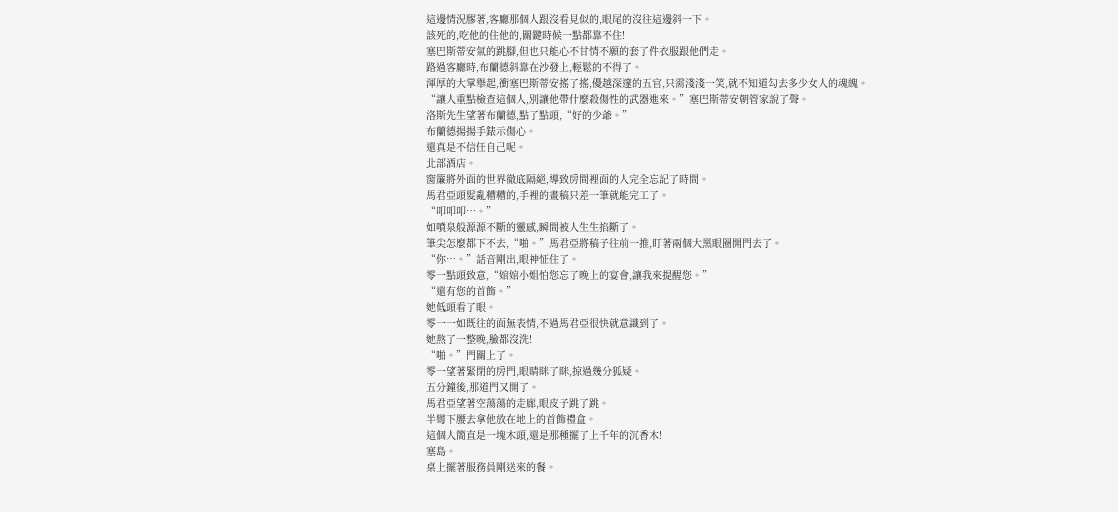這邊情況膠著,客廳那個人跟沒看見似的,眼尾的沒往這邊斜一下。
該死的,吃他的住他的,關鍵時候一點都靠不住!
塞巴斯蒂安氣的跳腳,但也只能心不甘情不願的套了件衣服跟他們走。
路過客廳時,布蘭德斜靠在沙發上,輕鬆的不得了。
渾厚的大掌舉起,衝塞巴斯蒂安搖了搖,優越深邃的五官,只需淺淺一笑,就不知道勾去多少女人的魂魄。
“讓人重點檢查這個人,別讓他帶什麼殺傷性的武器進來。”塞巴斯蒂安朝管家說了聲。
洛斯先生望著布蘭德,點了點頭,“好的少爺。”
布蘭德揚揚手錶示傷心。
還真是不信任自己呢。
北部酒店。
窗簾將外面的世界徹底隔絕,導致房間裡面的人完全忘記了時間。
馬君亞頭髮亂糟糟的,手裡的畫稿只差一筆就能完工了。
“叩叩叩…。”
如噴泉般源源不斷的靈感,瞬間被人生生掐斷了。
筆尖怎麼都下不去,“啪。”馬君亞將稿子往前一推,盯著兩個大黑眼圈開門去了。
“你…。”話音剛出,眼神怔住了。
零一點頭致意,“婠婠小姐怕您忘了晚上的宴會,讓我來提醒您。”
“還有您的首飾。”
她低頭看了眼。
零一一如既往的面無表情,不過馬君亞很快就意識到了。
她熬了一整晚,臉都沒洗!
“啪。”門關上了。
零一望著緊閉的房門,眼睛眯了眯,掠過幾分狐疑。
五分鐘後,那道門又開了。
馬君亞望著空蕩蕩的走廊,眼皮子跳了跳。
半彎下腰去拿他放在地上的首飾禮盒。
這個人簡直是一塊木頭,還是那種擺了上千年的沉香木!
塞島。
桌上擺著服務員剛送來的餐。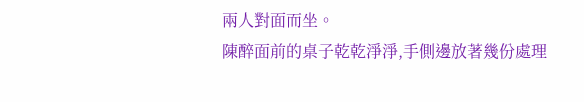兩人對面而坐。
陳醉面前的桌子乾乾淨淨,手側邊放著幾份處理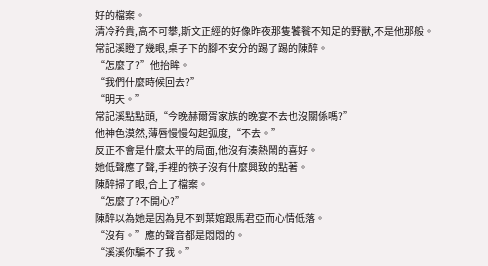好的檔案。
清冷矜貴,高不可攀,斯文正經的好像昨夜那隻饕餮不知足的野獸,不是他那般。
常記溪瞪了幾眼,桌子下的腳不安分的踢了踢的陳醉。
“怎麼了?”他抬眸。
“我們什麼時候回去?”
“明天。”
常記溪點點頭,“今晚赫爾胥家族的晚宴不去也沒關係嗎?”
他神色漠然,薄唇慢慢勾起弧度,“不去。”
反正不會是什麼太平的局面,他沒有湊熱鬧的喜好。
她低聲應了聲,手裡的筷子沒有什麼興致的點著。
陳醉掃了眼,合上了檔案。
“怎麼了?不開心?”
陳醉以為她是因為見不到葉婠跟馬君亞而心情低落。
“沒有。”應的聲音都是悶悶的。
“溪溪你騙不了我。”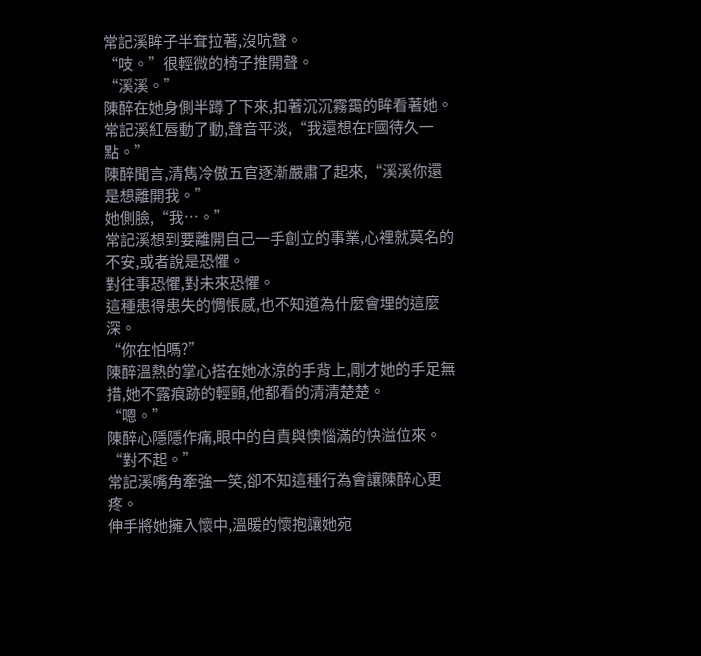常記溪眸子半耷拉著,沒吭聲。
“吱。”很輕微的椅子推開聲。
“溪溪。”
陳醉在她身側半蹲了下來,扣著沉沉霧靄的眸看著她。
常記溪紅唇動了動,聲音平淡,“我還想在F國待久一點。”
陳醉聞言,清雋冷傲五官逐漸嚴肅了起來,“溪溪你還是想離開我。”
她側臉,“我…。”
常記溪想到要離開自己一手創立的事業,心裡就莫名的不安,或者說是恐懼。
對往事恐懼,對未來恐懼。
這種患得患失的惆悵感,也不知道為什麼會埋的這麼深。
“你在怕嗎?”
陳醉溫熱的掌心搭在她冰涼的手背上,剛才她的手足無措,她不露痕跡的輕顫,他都看的清清楚楚。
“嗯。”
陳醉心隱隱作痛,眼中的自責與懊惱滿的快溢位來。
“對不起。”
常記溪嘴角牽強一笑,卻不知這種行為會讓陳醉心更疼。
伸手將她擁入懷中,溫暖的懷抱讓她宛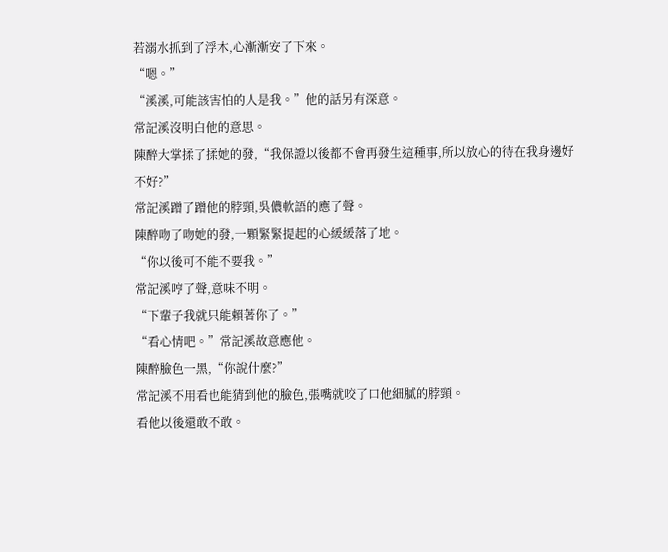若溺水抓到了浮木,心漸漸安了下來。
“嗯。”
“溪溪,可能該害怕的人是我。”他的話另有深意。
常記溪沒明白他的意思。
陳醉大掌揉了揉她的發,“我保證以後都不會再發生這種事,所以放心的待在我身邊好不好?”
常記溪蹭了蹭他的脖頸,吳儂軟語的應了聲。
陳醉吻了吻她的發,一顆緊緊提起的心緩緩落了地。
“你以後可不能不要我。”
常記溪哼了聲,意味不明。
“下輩子我就只能賴著你了。”
“看心情吧。”常記溪故意應他。
陳醉臉色一黑,“你說什麼?”
常記溪不用看也能猜到他的臉色,張嘴就咬了口他細膩的脖頸。
看他以後還敢不敢。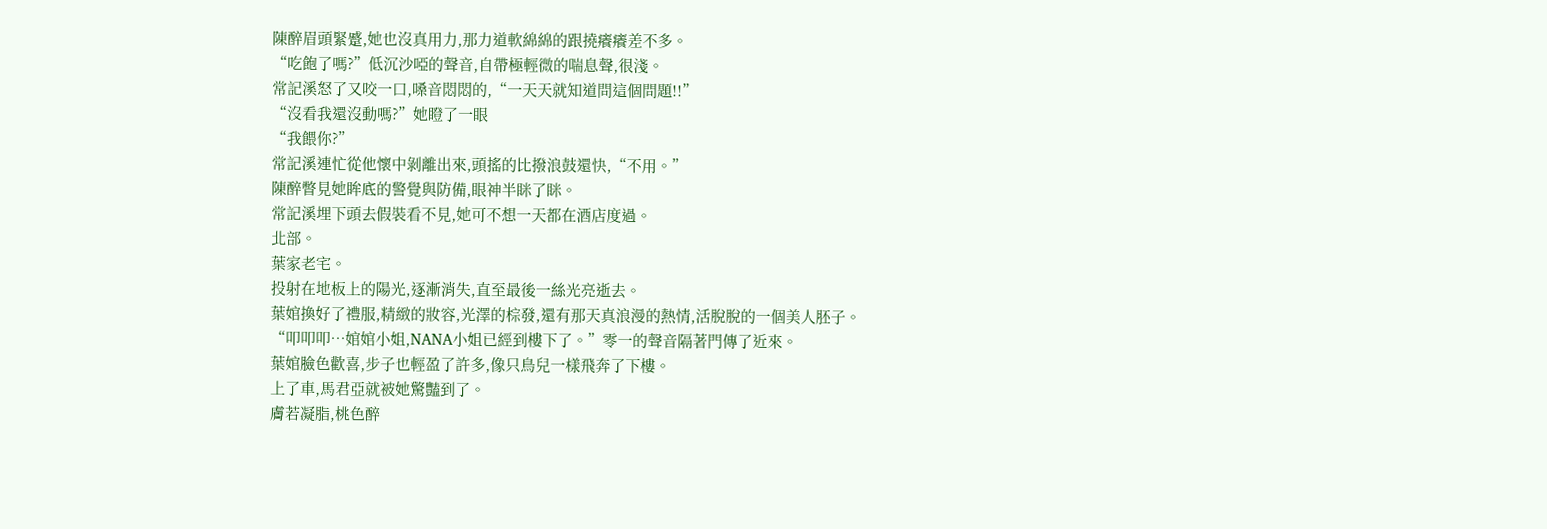陳醉眉頭緊蹙,她也沒真用力,那力道軟綿綿的跟撓癢癢差不多。
“吃飽了嗎?”低沉沙啞的聲音,自帶極輕微的喘息聲,很淺。
常記溪怒了又咬一口,嗓音悶悶的,“一天天就知道問這個問題!!”
“沒看我還沒動嗎?”她瞪了一眼
“我餵你?”
常記溪連忙從他懷中剝離出來,頭搖的比撥浪鼓還快,“不用。”
陳醉瞥見她眸底的警覺與防備,眼神半眯了眯。
常記溪埋下頭去假裝看不見,她可不想一天都在酒店度過。
北部。
葉家老宅。
投射在地板上的陽光,逐漸消失,直至最後一絲光亮逝去。
葉婠換好了禮服,精緻的妝容,光澤的棕發,還有那天真浪漫的熱情,活脫脫的一個美人胚子。
“叩叩叩…婠婠小姐,NANA小姐已經到樓下了。”零一的聲音隔著門傳了近來。
葉婠臉色歡喜,步子也輕盈了許多,像只鳥兒一樣飛奔了下樓。
上了車,馬君亞就被她驚豔到了。
膚若凝脂,桃色醉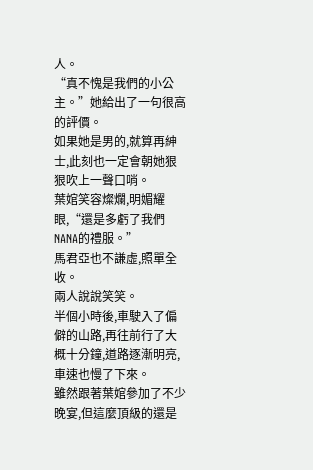人。
“真不愧是我們的小公主。”她給出了一句很高的評價。
如果她是男的,就算再紳士,此刻也一定會朝她狠狠吹上一聲口哨。
葉婠笑容燦爛,明媚耀眼,“還是多虧了我們NANA的禮服。”
馬君亞也不謙虛,照單全收。
兩人說說笑笑。
半個小時後,車駛入了偏僻的山路,再往前行了大概十分鐘,道路逐漸明亮,車速也慢了下來。
雖然跟著葉婠參加了不少晚宴,但這麼頂級的還是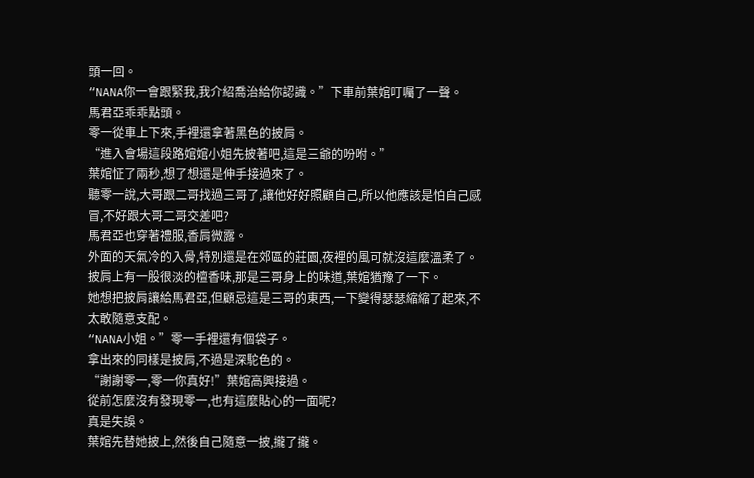頭一回。
“NANA你一會跟緊我,我介紹喬治給你認識。”下車前葉婠叮囑了一聲。
馬君亞乖乖點頭。
零一從車上下來,手裡還拿著黑色的披肩。
“進入會場這段路婠婠小姐先披著吧,這是三爺的吩咐。”
葉婠怔了兩秒,想了想還是伸手接過來了。
聽零一說,大哥跟二哥找過三哥了,讓他好好照顧自己,所以他應該是怕自己感冒,不好跟大哥二哥交差吧?
馬君亞也穿著禮服,香肩微露。
外面的天氣冷的入骨,特別還是在郊區的莊園,夜裡的風可就沒這麼溫柔了。
披肩上有一股很淡的檀香味,那是三哥身上的味道,葉婠猶豫了一下。
她想把披肩讓給馬君亞,但顧忌這是三哥的東西,一下變得瑟瑟縮縮了起來,不太敢隨意支配。
“NANA小姐。”零一手裡還有個袋子。
拿出來的同樣是披肩,不過是深駝色的。
“謝謝零一,零一你真好!”葉婠高興接過。
從前怎麼沒有發現零一,也有這麼貼心的一面呢?
真是失誤。
葉婠先替她披上,然後自己隨意一披,攏了攏。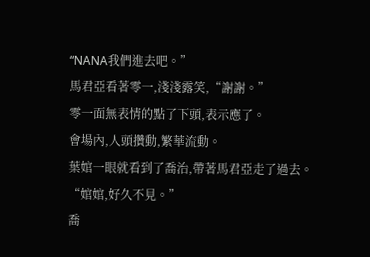“NANA我們進去吧。”
馬君亞看著零一,淺淺露笑,“謝謝。”
零一面無表情的點了下頭,表示應了。
會場內,人頭攢動,繁華流動。
葉婠一眼就看到了喬治,帶著馬君亞走了過去。
“婠婠,好久不見。”
喬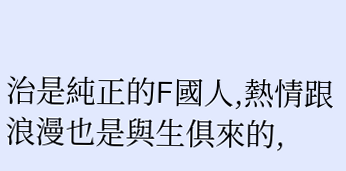治是純正的F國人,熱情跟浪漫也是與生俱來的,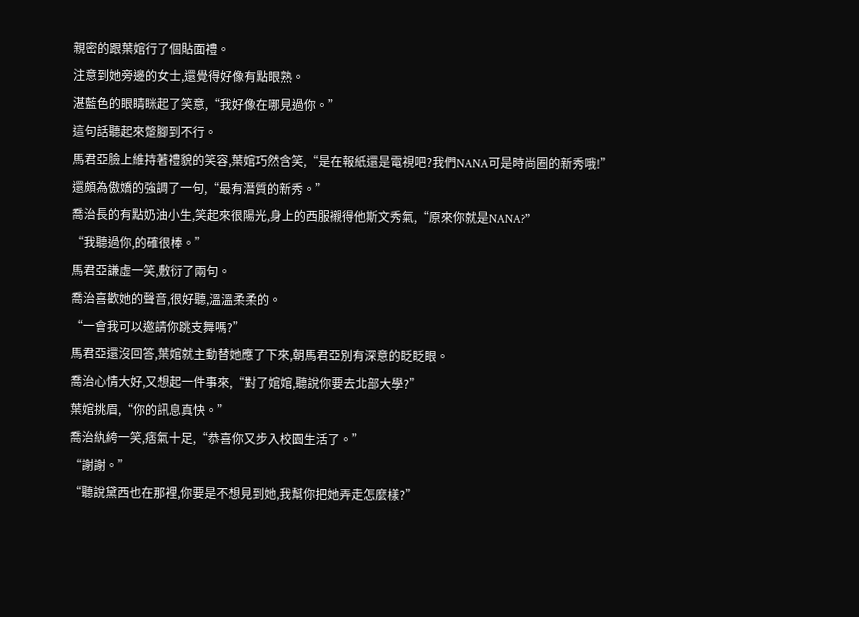親密的跟葉婠行了個貼面禮。
注意到她旁邊的女士,還覺得好像有點眼熟。
湛藍色的眼睛眯起了笑意,“我好像在哪見過你。”
這句話聽起來蹩腳到不行。
馬君亞臉上維持著禮貌的笑容,葉婠巧然含笑,“是在報紙還是電視吧?我們NANA可是時尚圈的新秀哦!”
還頗為傲嬌的強調了一句,“最有潛質的新秀。”
喬治長的有點奶油小生,笑起來很陽光,身上的西服襯得他斯文秀氣,“原來你就是NANA?”
“我聽過你,的確很棒。”
馬君亞謙虛一笑,敷衍了兩句。
喬治喜歡她的聲音,很好聽,溫溫柔柔的。
“一會我可以邀請你跳支舞嗎?”
馬君亞還沒回答,葉婠就主動替她應了下來,朝馬君亞別有深意的眨眨眼。
喬治心情大好,又想起一件事來,“對了婠婠,聽說你要去北部大學?”
葉婠挑眉,“你的訊息真快。”
喬治紈絝一笑,痞氣十足,“恭喜你又步入校園生活了。”
“謝謝。”
“聽說黛西也在那裡,你要是不想見到她,我幫你把她弄走怎麼樣?”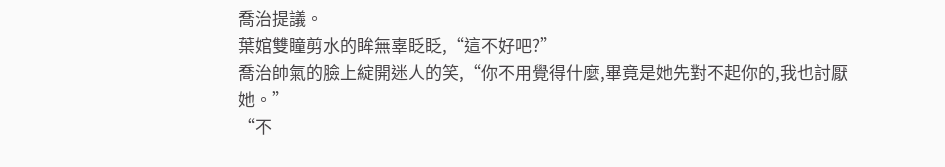喬治提議。
葉婠雙瞳剪水的眸無辜眨眨,“這不好吧?”
喬治帥氣的臉上綻開迷人的笑,“你不用覺得什麼,畢竟是她先對不起你的,我也討厭她。”
“不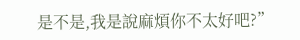是不是,我是說麻煩你不太好吧?”